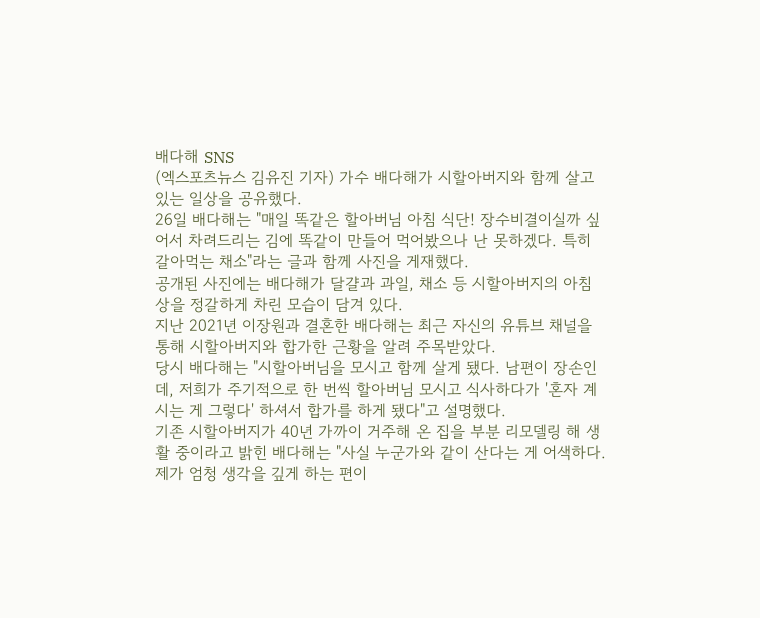배다해 SNS
(엑스포츠뉴스 김유진 기자) 가수 배다해가 시할아버지와 함께 살고 있는 일상을 공유했다.
26일 배다해는 "매일 똑같은 할아버님 아침 식단! 장수비결이실까 싶어서 차려드리는 김에 똑같이 만들어 먹어봤으나 난 못하겠다. 특히 갈아먹는 채소"라는 글과 함께 사진을 게재했다.
공개된 사진에는 배다해가 달걀과 과일, 채소 등 시할아버지의 아침상을 정갈하게 차린 모습이 담겨 있다.
지난 2021년 이장원과 결혼한 배다해는 최근 자신의 유튜브 채널을 통해 시할아버지와 합가한 근황을 알려 주목받았다.
당시 배다해는 "시할아버님을 모시고 함께 살게 됐다. 남편이 장손인데, 저희가 주기적으로 한 번씩 할아버님 모시고 식사하다가 '혼자 계시는 게 그렇다' 하셔서 합가를 하게 됐다"고 설명했다.
기존 시할아버지가 40년 가까이 거주해 온 집을 부분 리모델링 해 생활 중이라고 밝힌 배다해는 "사실 누군가와 같이 산다는 게 어색하다. 제가 엄청 생각을 깊게 하는 편이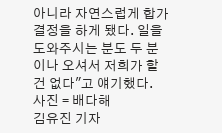아니라 자연스럽게 합가 결정을 하게 됐다. 일을 도와주시는 분도 두 분이나 오셔서 저희가 할 건 없다"고 얘기했다.
사진 = 배다해
김유진 기자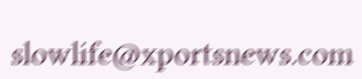slowlife@xportsnews.com